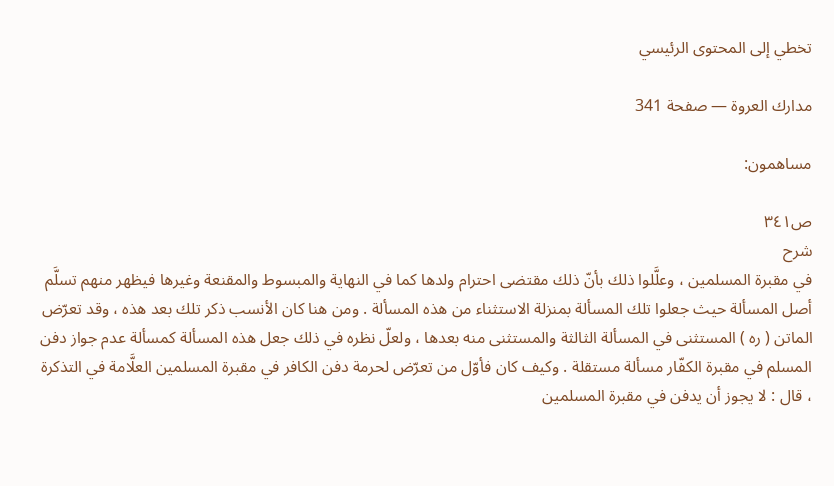تخطي إلى المحتوى الرئيسي

مدارك العروة — صفحة 341

مساهمون:

ص٣٤١
شرح
في مقبرة المسلمين ، وعلَّلوا ذلك بأنّ ذلك مقتضى احترام ولدها كما في النهاية والمبسوط والمقنعة وغيرها فيظهر منهم تسلَّم أصل المسألة حيث جعلوا تلك المسألة بمنزلة الاستثناء من هذه المسألة . ومن هنا كان الأنسب ذكر تلك بعد هذه ، وقد تعرّض الماتن ( ره ) المستثنى في المسألة الثالثة والمستثنى منه بعدها ، ولعلّ نظره في ذلك جعل هذه المسألة كمسألة عدم جواز دفن المسلم في مقبرة الكفّار مسألة مستقلة . وكيف كان فأوّل من تعرّض لحرمة دفن الكافر في مقبرة المسلمين العلَّامة في التذكرة ، قال : لا يجوز أن يدفن في مقبرة المسلمين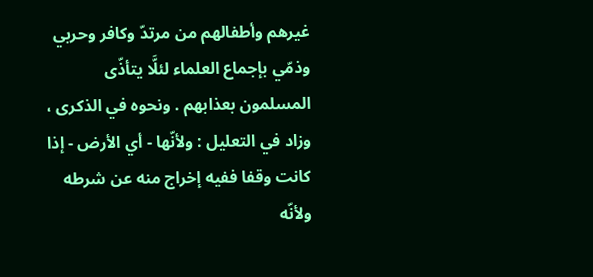غيرهم وأطفالهم من مرتدّ وكافر وحربي وذمّي بإجماع العلماء لئلَّا يتأذّى المسلمون بعذابهم . ونحوه في الذكرى ، وزاد في التعليل : ولأنّها - أي الأرض - إذا كانت وقفا ففيه إخراج منه عن شرطه ولأنّه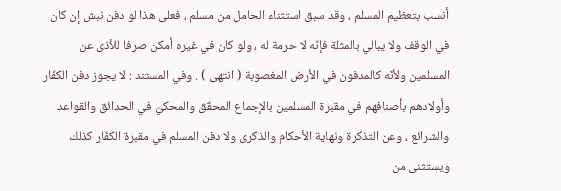أنسب بتعظيم المسلم ، وقد سبق استثناء الحامل من مسلم ، فعلى هذا لو دفن نبش إن كان في الوقف ولا يبالي بالمثلة فإنّه لا حرمة له ، ولو كان في غيره أمكن صرفا للأذى عن المسلمين ولأنّه كالمدفون في الأرض المغصوبة ( انتهى ) . وفي المستند : لا يجوز دفن الكفّار وأولادهم بأصنافهم في مقبرة المسلمين بالإجماع المحقّق والمحكيّ في الحدائق والقواعد والشرائع ، وعن التذكرة ونهاية الأحكام والذكرى ولا دفن المسلم في مقبرة الكفّار كذلك ويستثنى من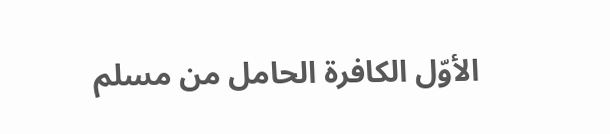الأوّل الكافرة الحامل من مسلم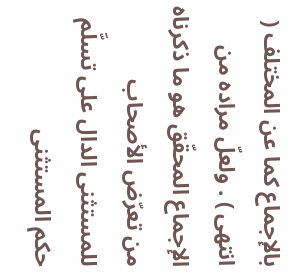بالإجماع كما عن المختلف ( انتهى ) . ولعلّ مراده من الإجماع المحقّق هو ما ذكرناه من تعرّض الأصحاب للمستثنى الدال على تسلَّم حكم المستثنى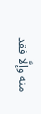منه وإلَّا فقد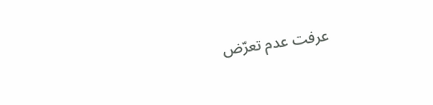عرفت عدم تعرّض